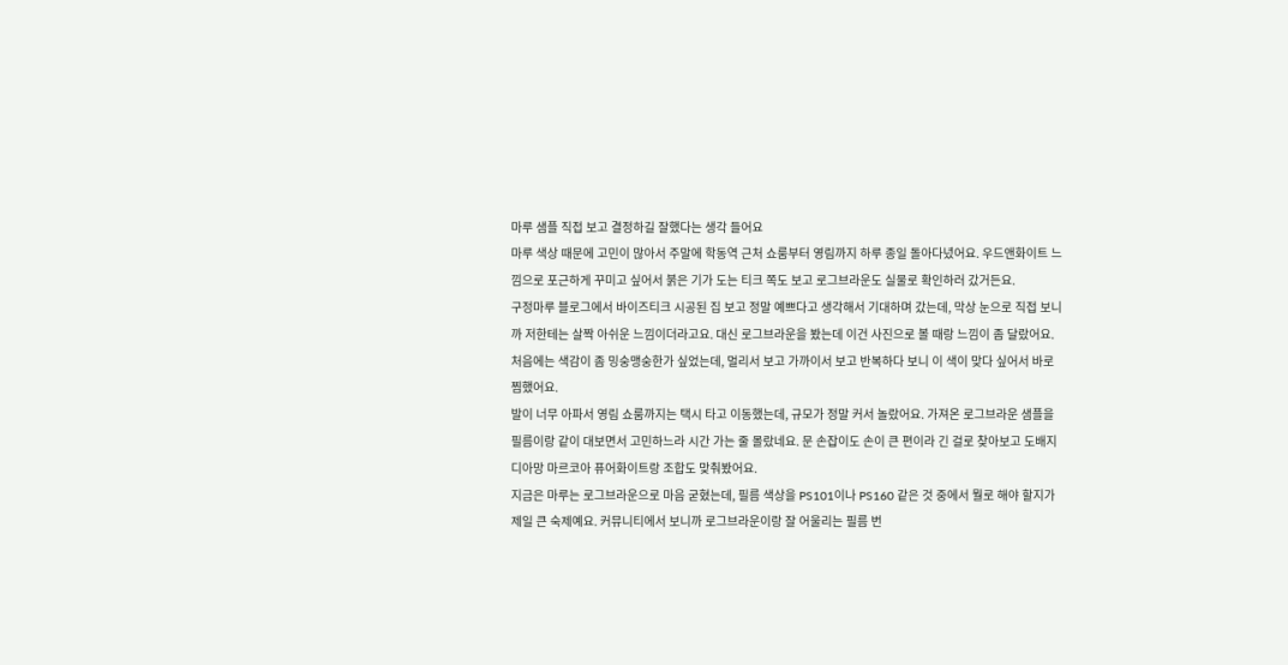마루 샘플 직접 보고 결정하길 잘했다는 생각 들어요
마루 색상 때문에 고민이 많아서 주말에 학동역 근처 쇼룸부터 영림까지 하루 종일 돌아다녔어요. 우드앤화이트 느낌으로 포근하게 꾸미고 싶어서 붉은 기가 도는 티크 쪽도 보고 로그브라운도 실물로 확인하러 갔거든요.
구정마루 블로그에서 바이즈티크 시공된 집 보고 정말 예쁘다고 생각해서 기대하며 갔는데, 막상 눈으로 직접 보니까 저한테는 살짝 아쉬운 느낌이더라고요. 대신 로그브라운을 봤는데 이건 사진으로 볼 때랑 느낌이 좀 달랐어요. 처음에는 색감이 좀 밍숭맹숭한가 싶었는데, 멀리서 보고 가까이서 보고 반복하다 보니 이 색이 맞다 싶어서 바로 찜했어요.
발이 너무 아파서 영림 쇼룸까지는 택시 타고 이동했는데, 규모가 정말 커서 놀랐어요. 가져온 로그브라운 샘플을 필름이랑 같이 대보면서 고민하느라 시간 가는 줄 몰랐네요. 문 손잡이도 손이 큰 편이라 긴 걸로 찾아보고 도배지 디아망 마르코아 퓨어화이트랑 조합도 맞춰봤어요.
지금은 마루는 로그브라운으로 마음 굳혔는데, 필름 색상을 PS101이나 PS160 같은 것 중에서 뭘로 해야 할지가 제일 큰 숙제예요. 커뮤니티에서 보니까 로그브라운이랑 잘 어울리는 필름 번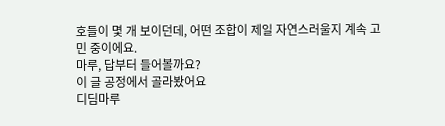호들이 몇 개 보이던데, 어떤 조합이 제일 자연스러울지 계속 고민 중이에요.
마루, 답부터 들어볼까요?
이 글 공정에서 골라봤어요
디딤마루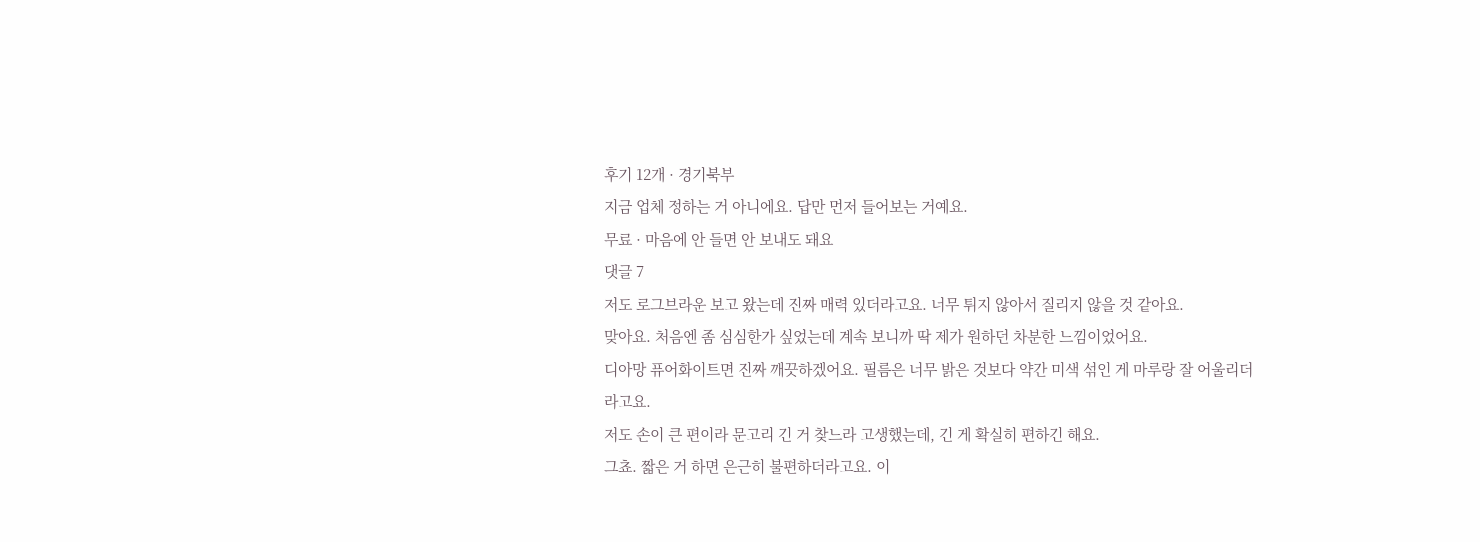후기 12개 · 경기북부
지금 업체 정하는 거 아니에요. 답만 먼저 들어보는 거예요.
무료 · 마음에 안 들면 안 보내도 돼요
댓글 7
저도 로그브라운 보고 왔는데 진짜 매력 있더라고요. 너무 튀지 않아서 질리지 않을 것 같아요.
맞아요. 처음엔 좀 심심한가 싶었는데 계속 보니까 딱 제가 원하던 차분한 느낌이었어요.
디아망 퓨어화이트면 진짜 깨끗하겠어요. 필름은 너무 밝은 것보다 약간 미색 섞인 게 마루랑 잘 어울리더라고요.
저도 손이 큰 편이라 문고리 긴 거 찾느라 고생했는데, 긴 게 확실히 편하긴 해요.
그쵸. 짧은 거 하면 은근히 불편하더라고요. 이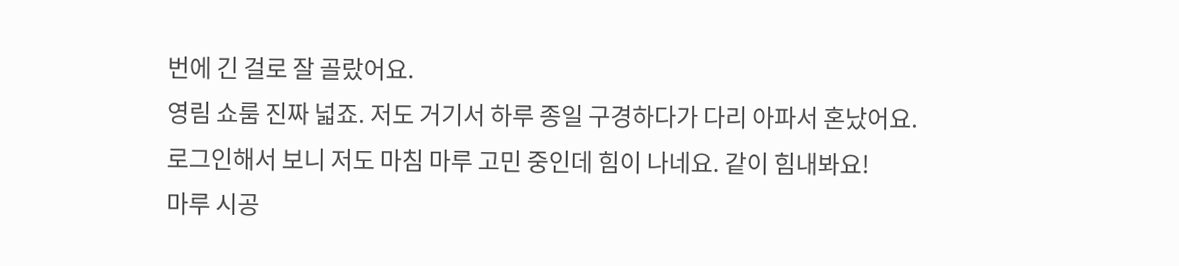번에 긴 걸로 잘 골랐어요.
영림 쇼룸 진짜 넓죠. 저도 거기서 하루 종일 구경하다가 다리 아파서 혼났어요.
로그인해서 보니 저도 마침 마루 고민 중인데 힘이 나네요. 같이 힘내봐요!
마루 시공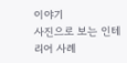이야기
사진으로 보는 인테리어 사례